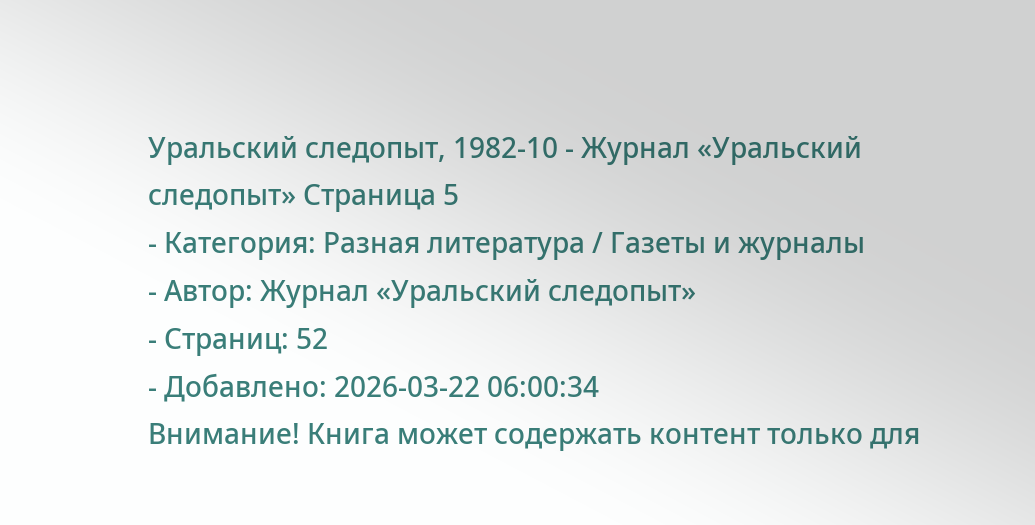Уральский следопыт, 1982-10 - Журнал «Уральский следопыт» Страница 5
- Категория: Разная литература / Газеты и журналы
- Автор: Журнал «Уральский следопыт»
- Страниц: 52
- Добавлено: 2026-03-22 06:00:34
Внимание! Книга может содержать контент только для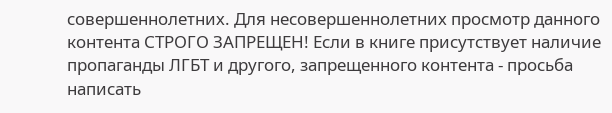совершеннолетних. Для несовершеннолетних просмотр данного контента СТРОГО ЗАПРЕЩЕН! Если в книге присутствует наличие пропаганды ЛГБТ и другого, запрещенного контента - просьба написать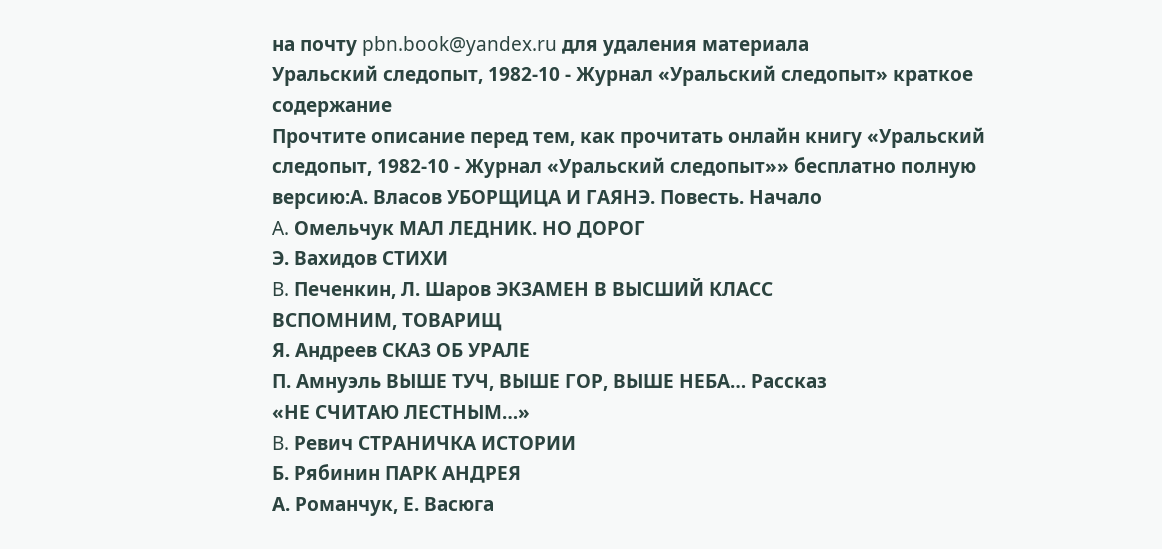на почту pbn.book@yandex.ru для удаления материала
Уральский следопыт, 1982-10 - Журнал «Уральский следопыт» краткое содержание
Прочтите описание перед тем, как прочитать онлайн книгу «Уральский следопыт, 1982-10 - Журнал «Уральский следопыт»» бесплатно полную версию:А. Власов УБОРЩИЦА И ГАЯНЭ. Повесть. Начало
A. Омельчук МАЛ ЛЕДНИК. НО ДОРОГ
Э. Вахидов СТИХИ
B. Печенкин, Л. Шаров ЭКЗАМЕН В ВЫСШИЙ КЛАСС
ВСПОМНИМ, ТОВАРИЩ
Я. Андреев СКАЗ ОБ УРАЛЕ
П. Амнуэль ВЫШЕ ТУЧ, ВЫШЕ ГОР, ВЫШЕ НЕБА… Рассказ
«НЕ СЧИТАЮ ЛЕСТНЫМ…»
B. Ревич СТРАНИЧКА ИСТОРИИ
Б. Рябинин ПАРК АНДРЕЯ
А. Романчук, Е. Васюга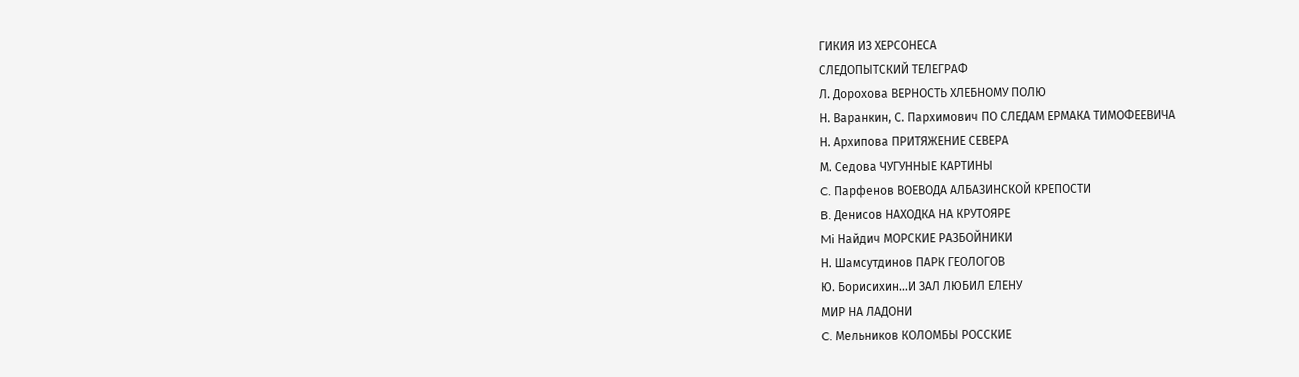ГИКИЯ ИЗ ХЕРСОНЕСА
СЛЕДОПЫТСКИЙ ТЕЛЕГРАФ
Л. Дорохова ВЕРНОСТЬ ХЛЕБНОМУ ПОЛЮ
Н. Варанкин, С. Пархимович ПО СЛЕДАМ ЕРМАКА ТИМОФЕЕВИЧА
Н. Архипова ПРИТЯЖЕНИЕ СЕВЕРА
М. Седова ЧУГУННЫЕ КАРТИНЫ
C. Парфенов ВОЕВОДА АЛБАЗИНСКОЙ КРЕПОСТИ
B. Денисов НАХОДКА НА КРУТОЯРЕ
Mi Найдич МОРСКИЕ РАЗБОЙНИКИ
Н. Шамсутдинов ПАРК ГЕОЛОГОВ
Ю. Борисихин…И ЗАЛ ЛЮБИЛ ЕЛЕНУ
МИР НА ЛАДОНИ
C. Мельников КОЛОМБЫ РОССКИЕ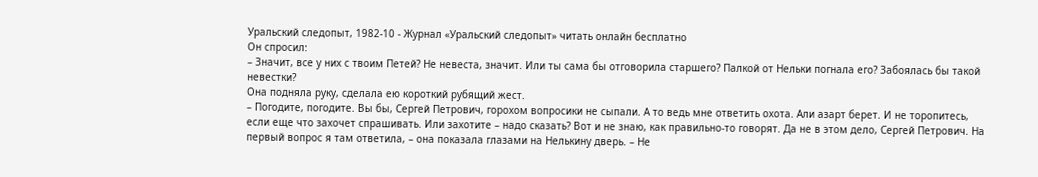Уральский следопыт, 1982-10 - Журнал «Уральский следопыт» читать онлайн бесплатно
Он спросил:
– Значит, все у них с твоим Петей? Не невеста, значит. Или ты сама бы отговорила старшего? Палкой от Нельки погнала его? Забоялась бы такой невестки?
Она подняла руку, сделала ею короткий рубящий жест.
– Погодите, погодите. Вы бы, Сергей Петрович, горохом вопросики не сыпали. А то ведь мне ответить охота. Али азарт берет. И не торопитесь, если еще что захочет спрашивать. Или захотите – надо сказать? Вот и не знаю, как правильно-то говорят. Да не в этом дело, Сергей Петрович. На первый вопрос я там ответила, – она показала глазами на Нелькину дверь. – Не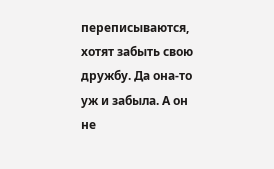переписываются, хотят забыть свою дружбу. Да она-то уж и забыла. А он не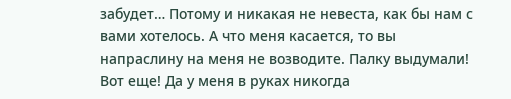забудет… Потому и никакая не невеста, как бы нам с вами хотелось. А что меня касается, то вы напраслину на меня не возводите. Палку выдумали! Вот еще! Да у меня в руках никогда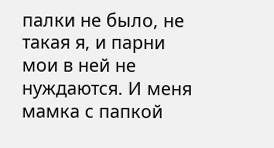палки не было, не такая я, и парни мои в ней не нуждаются. И меня мамка с папкой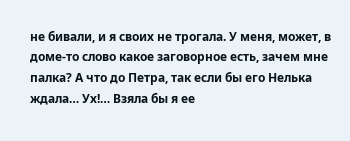не бивали, и я своих не трогала. У меня, может, в доме-то слово какое заговорное есть, зачем мне палка? А что до Петра, так если бы его Нелька ждала… Ух!… Взяла бы я ее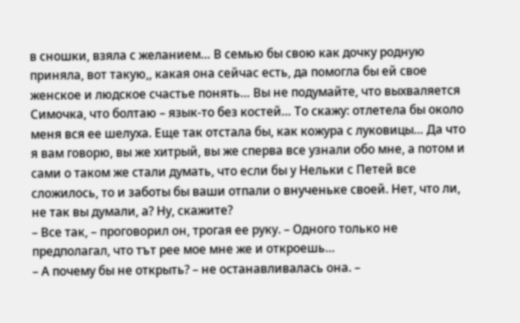в сношки, взяла с желанием… В семью бы свою как дочку родную приняла, вот такую,, какая она сейчас есть, да помогла бы ей свое женское и людское счастье понять… Вы не подумайте, что выхваляется Симочка, что болтаю – язык-то без костей… То скажу: отлетела бы около меня вся ее шелуха. Еще так отстала бы, как кожура с луковицы… Да что я вам говорю, вы же хитрый, вы же сперва все узнали обо мне, а потом и сами о таком же стали думать, что если бы у Нельки с Петей все сложилось, то и заботы бы ваши отпали о внученьке своей. Нет, что ли, не так вы думали, а? Ну, скажите?
– Все так, – проговорил он, трогая ее руку. – Одного только не предполагал, что тът рее мое мне же и откроешь…
– А почему бы не открыть? – не останавливалась она. –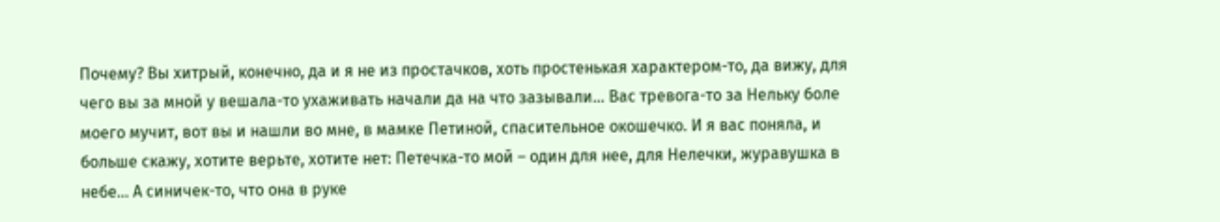Почему? Вы хитрый, конечно, да и я не из простачков, хоть простенькая характером-то, да вижу, для чего вы за мной у вешала-то ухаживать начали да на что зазывали… Вас тревога-то за Нельку боле моего мучит, вот вы и нашли во мне, в мамке Петиной, спасительное окошечко. И я вас поняла, и больше скажу, хотите верьте, хотите нет: Петечка-то мой – один для нее, для Нелечки, журавушка в небе… А синичек-то, что она в руке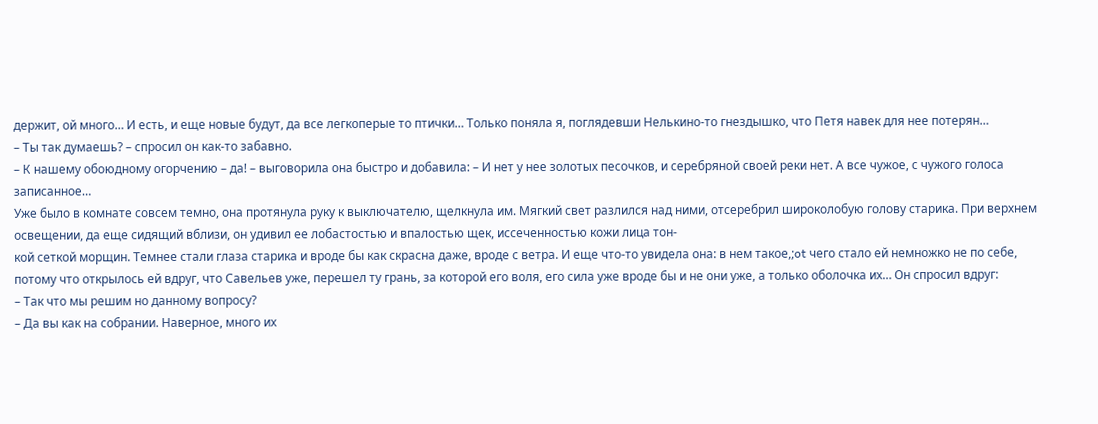держит, ой много… И есть, и еще новые будут, да все легкоперые то птички… Только поняла я, поглядевши Нелькино-то гнездышко, что Петя навек для нее потерян…
– Ты так думаешь? – спросил он как-то забавно.
– К нашему обоюдному огорчению – да! – выговорила она быстро и добавила: – И нет у нее золотых песочков, и серебряной своей реки нет. А все чужое, с чужого голоса записанное…
Уже было в комнате совсем темно, она протянула руку к выключателю, щелкнула им. Мягкий свет разлился над ними, отсеребрил широколобую голову старика. При верхнем освещении, да еще сидящий вблизи, он удивил ее лобастостью и впалостью щек, иссеченностью кожи лица тон-
кой сеткой морщин. Темнее стали глаза старика и вроде бы как скрасна даже, вроде с ветра. И еще что-то увидела она: в нем такое,;ot чего стало ей немножко не по себе, потому что открылось ей вдруг, что Савельев уже, перешел ту грань, за которой его воля, его сила уже вроде бы и не они уже, а только оболочка их… Он спросил вдруг:
– Так что мы решим но данному вопросу?
– Да вы как на собрании. Наверное, много их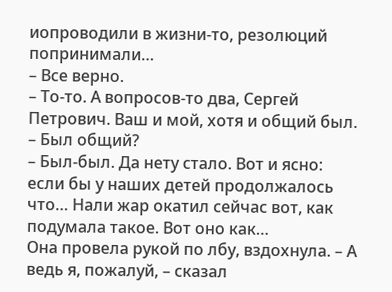иопроводили в жизни-то, резолюций попринимали…
– Все верно.
– То-то. А вопросов-то два, Сергей Петрович. Ваш и мой, хотя и общий был.
– Был общий?
– Был-был. Да нету стало. Вот и ясно: если бы у наших детей продолжалось что… Нали жар окатил сейчас вот, как подумала такое. Вот оно как…
Она провела рукой по лбу, вздохнула. – А ведь я, пожалуй, – сказал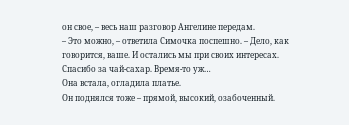он свое, – весь наш разговор Ангелине передам.
– Это можно, – ответила Симочка поспешно. – Дело, как говорится, ваше. И остались мы при своих интересах. Спасибо за чай-сахар. Время-то уж…
Она встала, огладила платье.
Он поднялся тоже – прямой, высокий, озабоченный.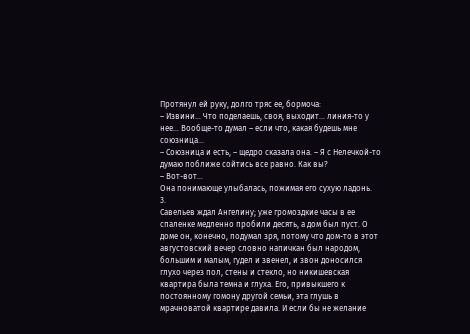Протянул ей руку, долго тряс ее, бормоча:
– Извини… Что поделаешь, своя, выходит… линия-то у нее… Вообще-то думал – если что, какая будешь мне союзница…
– Союзница и есть, – щедро сказала она. – Я с Нелечкой-то думаю поближе сойтись все равно. Как вы?
– Вот-вот…
Она понимающе улыбалась, пожимая его сухую ладонь.
3.
Савельев ждал Ангелину; уже громоздкие часы в ее спаленке медленно пробили десять, а дом был пуст. О доме он, конечно, подумал зря, потому что дом-то в этот августовский вечер словно напичкан был народом, большим и малым, гудел и звенел, и звон доносился глухо через пол, стены и стекло, но никишевская квартира была темна и глуха. Его, привыкшего к постоянному гомону другой семьи, эта глушь в мрачноватой квартире давила. И если бы не желание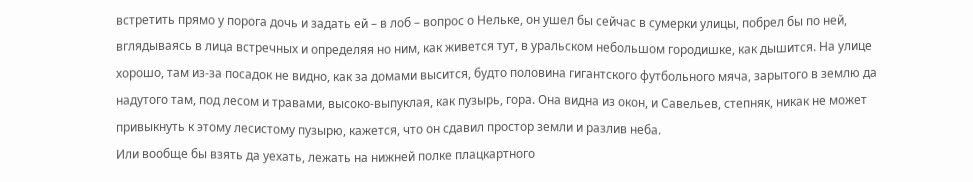встретить прямо у порога дочь и задать ей – в лоб – вопрос о Нельке, он ушел бы сейчас в сумерки улицы, побрел бы по ней, вглядываясь в лица встречных и определяя но ним, как живется тут, в уральском небольшом городишке, как дышится. На улице хорошо, там из-за посадок не видно, как за домами высится, будто половина гигантского футбольного мяча, зарытого в землю да надутого там, под лесом и травами, высоко-выпуклая, как пузырь, гора. Она видна из окон, и Савельев, степняк, никак не может привыкнуть к этому лесистому пузырю, кажется, что он сдавил простор земли и разлив неба.
Или вообще бы взять да уехать, лежать на нижней полке плацкартного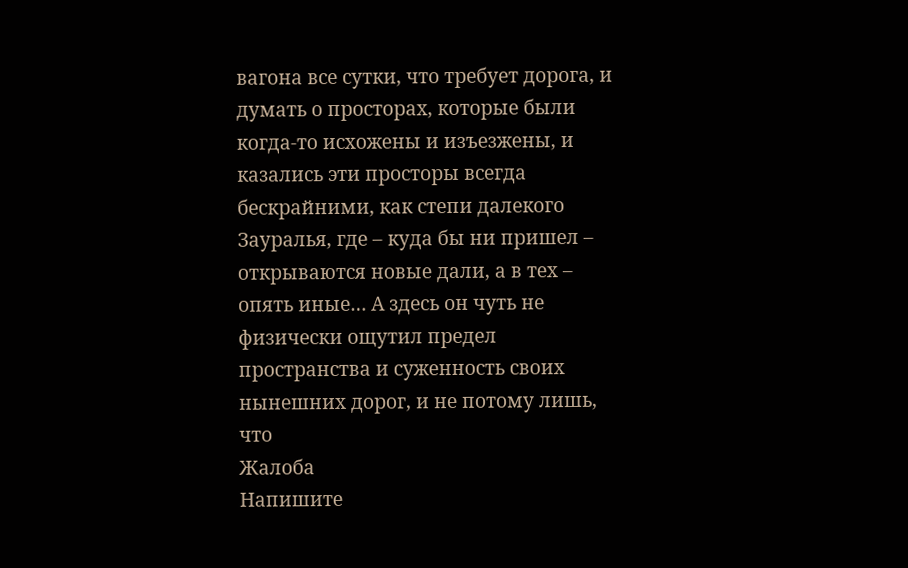вагона все сутки, что требует дорога, и думать о просторах, которые были когда-то исхожены и изъезжены, и казались эти просторы всегда бескрайними, как степи далекого Зауралья, где – куда бы ни пришел – открываются новые дали, а в тех – опять иные… А здесь он чуть не физически ощутил предел пространства и суженность своих нынешних дорог, и не потому лишь, что
Жалоба
Напишите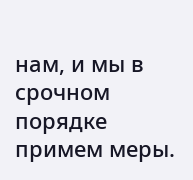нам, и мы в срочном порядке примем меры.